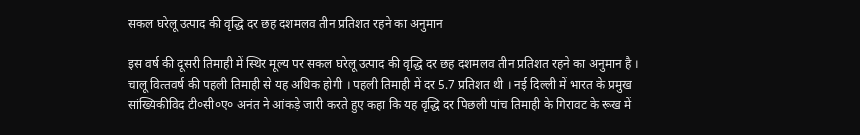सकल घरेलू उत्‍पाद की वृद्धि दर छह दशमलव तीन प्रतिशत रहने का अनुमान

इस वर्ष की दूसरी तिमाही में स्थिर मूल्‍य पर सकल घरेलू उत्‍पाद की वृद्धि दर छह दशमलव तीन प्रतिशत रहने का अनुमान है । चालू वित्‍तवर्ष की पहली तिमाही से यह अधिक होगी । पहली तिमाही में दर 5.7 प्रतिशत थी । नई दिल्‍ली में भारत के प्रमुख सांख्यिकीविद टी०सी०ए० अनंत ने आंकड़े जारी करते हुए कहा कि यह वृद्धि दर पिछली पांच तिमाही के गिरावट के रूख में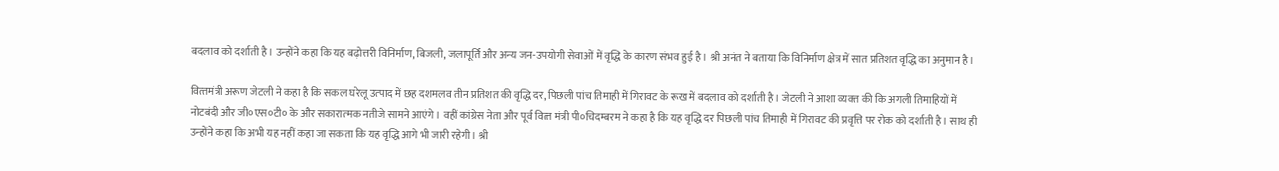बदलाव को दर्शाती है। उन्‍होंने कहा कि यह बढ़ोत्तरी विनिर्माण, बिजली, जलापूर्ति और अन्‍य जन-उपयोगी सेवाओं में वृद्धि के कारण संभव हुई है। श्री अनंत ने बताया कि विनिर्माण क्षेत्र में सात प्रतिशत वृद्धि का अनुमान है।

वित्‍तमंत्री अरूण जेटली ने कहा है कि सकल घरेलू उत्‍पाद में छह दशमलव तीन प्रतिशत की वृद्धि दर, पिछली पांच तिमाही में गिरावट के रूख में बदलाव को दर्शाती है। जेटली ने आशा व्‍यक्‍त की कि अगली तिमाहियों में नोटबंदी और जी०एस०टी० के और सकारात्‍मक नतीजे सामने आएंगे। वहीं कांग्रेस नेता और पूर्व वित्‍त मंत्री पी०चिदम्‍बरम ने कहा है कि यह वृद्धि दर पिछली पांच तिमाही में गिरावट की प्रवृत्ति पर रोक को दर्शाती है। साथ ही उन्‍होंने कहा कि अभी यह नहीं कहा जा सकता कि यह वृद्धि आगे भी जारी रहेगी। श्री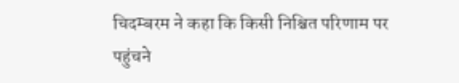चिदम्‍बरम ने कहा कि किसी निश्चित परिणाम पर पहुंचने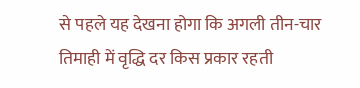से पहले यह देखना होगा कि अगली तीन-चार तिमाही में वृद्धि दर किस प्रकार रहती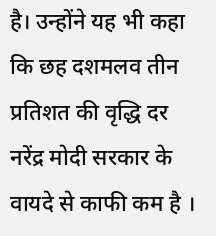है। उन्‍होंने यह भी कहा कि छह दशमलव तीन प्रतिशत की वृद्धि दर नरेंद्र मोदी सरकार के वायदे से काफी कम है ।